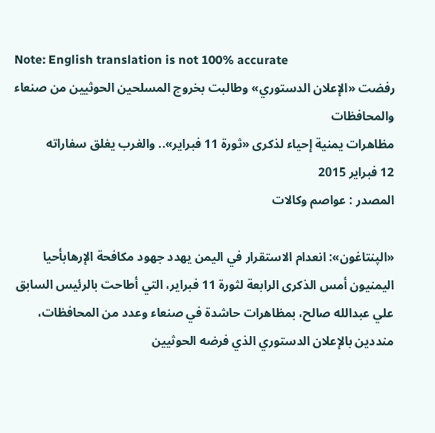Note: English translation is not 100% accurate
رفضت «الإعلان الدستوري» وطالبت بخروج المسلحين الحوثيين من صنعاء والمحافظات
مظاهرات يمنية إحياء لذكرى «ثورة 11 فبراير».. والغرب يغلق سفاراته
12 فبراير 2015
المصدر : عواصم وكالات

«الپنتاغون»: انعدام الاستقرار في اليمن يهدد جهود مكافحة الإرهابأحيا اليمنيون أمس الذكرى الرابعة لثورة 11 فبراير، التي أطاحت بالرئيس السابق علي عبدالله صالح، بمظاهرات حاشدة في صنعاء وعدد من المحافظات، منددين بالإعلان الدستوري الذي فرضه الحوثيين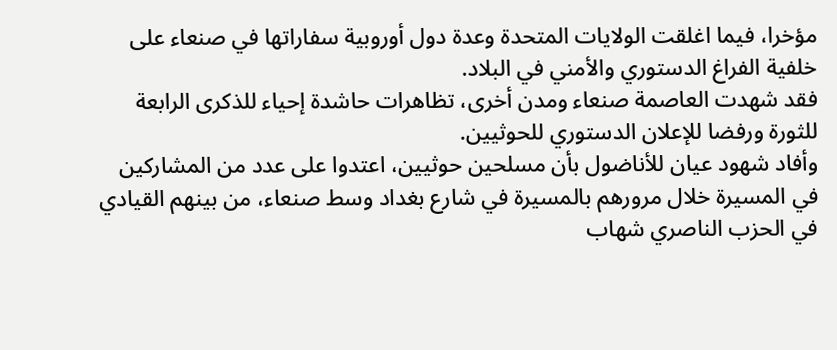مؤخرا، فيما اغلقت الولايات المتحدة وعدة دول أوروبية سفاراتها في صنعاء على خلفية الفراغ الدستوري والأمني في البلاد.
فقد شهدت العاصمة صنعاء ومدن أخرى، تظاهرات حاشدة إحياء للذكرى الرابعة للثورة ورفضا للإعلان الدستوري للحوثيين.
وأفاد شهود عيان للأناضول بأن مسلحين حوثيين، اعتدوا على عدد من المشاركين في المسيرة خلال مرورهم بالمسيرة في شارع بغداد وسط صنعاء، من بينهم القيادي في الحزب الناصري شهاب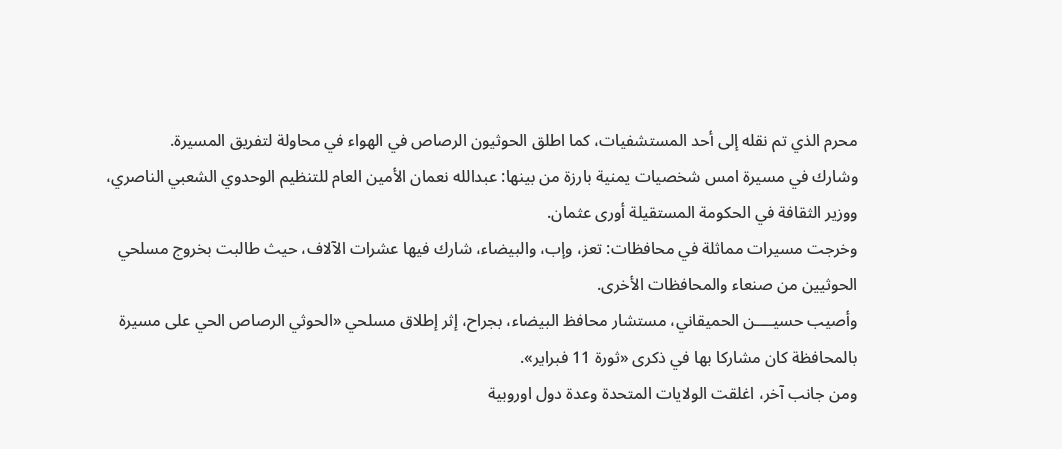محرم الذي تم نقله إلى أحد المستشفيات، كما اطلق الحوثيون الرصاص في الهواء في محاولة لتفريق المسيرة.
وشارك في مسيرة امس شخصيات يمنية بارزة من بينها: عبدالله نعمان الأمين العام للتنظيم الوحدوي الشعبي الناصري، ووزير الثقافة في الحكومة المستقيلة أورى عثمان.
وخرجت مسيرات مماثلة في محافظات: تعز، وإب، والبيضاء، شارك فيها عشرات الآلاف، حيث طالبت بخروج مسلحي الحوثيين من صنعاء والمحافظات الأخرى.
وأصيب حسيــــن الحميقاني، مستشار محافظ البيضاء، بجراح، إثر إطلاق مسلحي «الحوثي الرصاص الحي على مسيرة بالمحافظة كان مشاركا بها في ذكرى «ثورة 11 فبراير».
ومن جانب آخر، اغلقت الولايات المتحدة وعدة دول اوروبية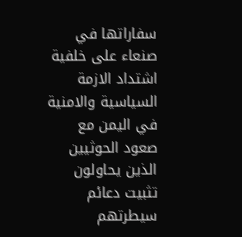سفاراتها في صنعاء على خلفية اشتداد الازمة السياسية والامنية في اليمن مع صعود الحوثيين الذين يحاولون تثبيت دعائم سيطرتهم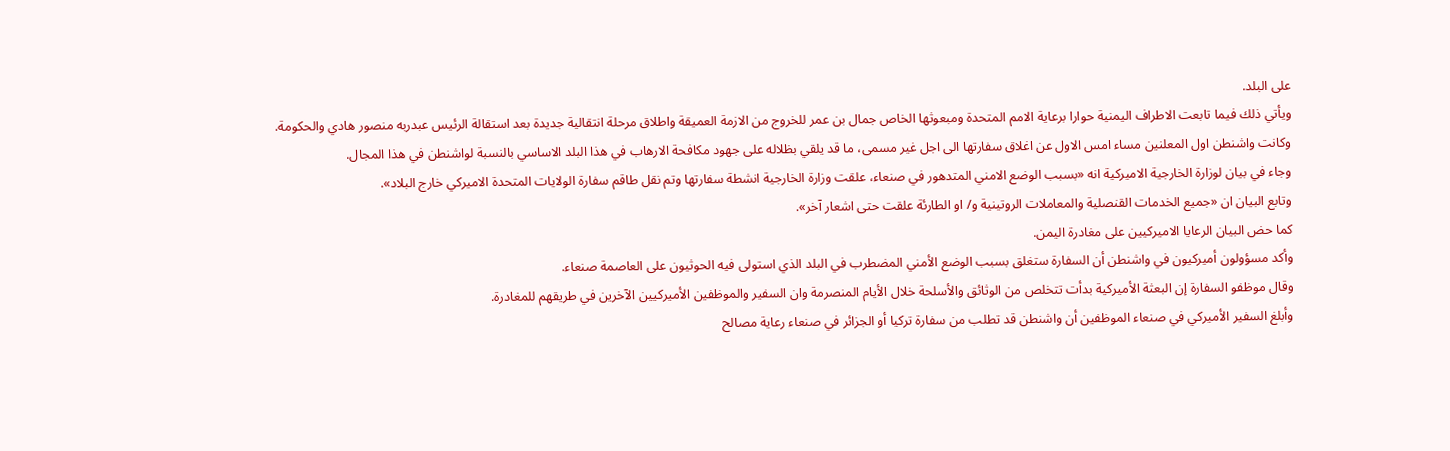على البلد.
ويأتي ذلك فيما تابعت الاطراف اليمنية حوارا برعاية الامم المتحدة ومبعوثها الخاص جمال بن عمر للخروج من الازمة العميقة واطلاق مرحلة انتقالية جديدة بعد استقالة الرئيس عبدربه منصور هادي والحكومة.
وكانت واشنطن اول المعلنين مساء امس الاول عن اغلاق سفارتها الى اجل غير مسمى، ما قد يلقي بظلاله على جهود مكافحة الارهاب في هذا البلد الاساسي بالنسبة لواشنطن في هذا المجال.
وجاء في بيان لوزارة الخارجية الاميركية انه «بسبب الوضع الامني المتدهور في صنعاء، علقت وزارة الخارجية انشطة سفارتها وتم نقل طاقم سفارة الولايات المتحدة الاميركي خارج البلاد».
وتابع البيان ان «جميع الخدمات القنصلية والمعاملات الروتينية و/ او الطارئة علقت حتى اشعار آخر».
كما حض البيان الرعايا الاميركيين على مغادرة اليمن.
وأكد مسؤولون أميركيون في واشنطن أن السفارة ستغلق بسبب الوضع الأمني المضطرب في البلد الذي استولى فيه الحوثيون على العاصمة صنعاء.
وقال موظفو السفارة إن البعثة الأميركية بدأت تتخلص من الوثائق والأسلحة خلال الأيام المنصرمة وان السفير والموظفين الأميركيين الآخرين في طريقهم للمغادرة.
وأبلغ السفير الأميركي في صنعاء الموظفين أن واشنطن قد تطلب من سفارة تركيا أو الجزائر في صنعاء رعاية مصالح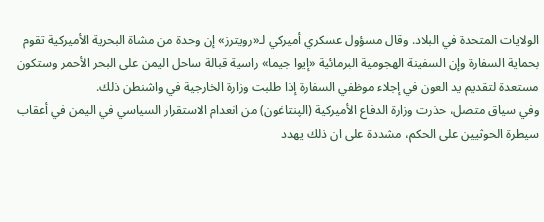الولايات المتحدة في البلاد. وقال مسؤول عسكري أميركي لـ«رويترز» إن وحدة من مشاة البحرية الأميركية تقوم بحماية السفارة وإن السفينة الهجومية البرمائية «إيوا جيما» راسية قبالة ساحل اليمن على البحر الأحمر وستكون مستعدة لتقديم يد العون في إجلاء موظفي السفارة إذا طلبت وزارة الخارجية في واشنطن ذلك.
وفي سياق متصل، حذرت وزارة الدفاع الأميركية (الپنتاغون) من انعدام الاستقرار السياسي في اليمن في أعقاب سيطرة الحوثيين على الحكم، مشددة على ان ذلك يهدد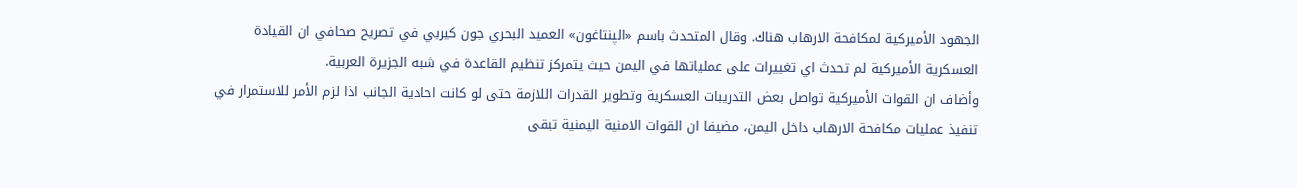الجهود الأميركية لمكافحة الارهاب هناك. وقال المتحدث باسم «الپنتاغون» العميد البحري جون كيربي في تصريح صحافي ان القيادة العسكرية الأميركية لم تحدث اي تغييرات على عملياتها في اليمن حيث يتمركز تنظيم القاعدة في شبه الجزيرة العربية.
وأضاف ان القوات الأميركية تواصل بعض التدريبات العسكرية وتطوير القدرات اللازمة حتى لو كانت احادية الجانب اذا لزم الأمر للاستمرار في تنفيذ عمليات مكافحة الارهاب داخل اليمن، مضيفا ان القوات الامنية اليمنية تبقى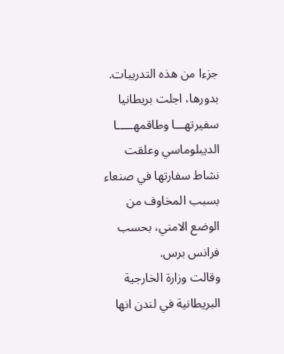جزءا من هذه التدريبات.
بدورها، اجلت بريطانيا سفيرتهـــا وطاقمهـــــا الديبلوماسي وعلقت نشاط سفارتها في صنعاء بسبب المخاوف من الوضع الامني، بحسب فرانس برس.
وقالت وزارة الخارجية البريطانية في لندن انها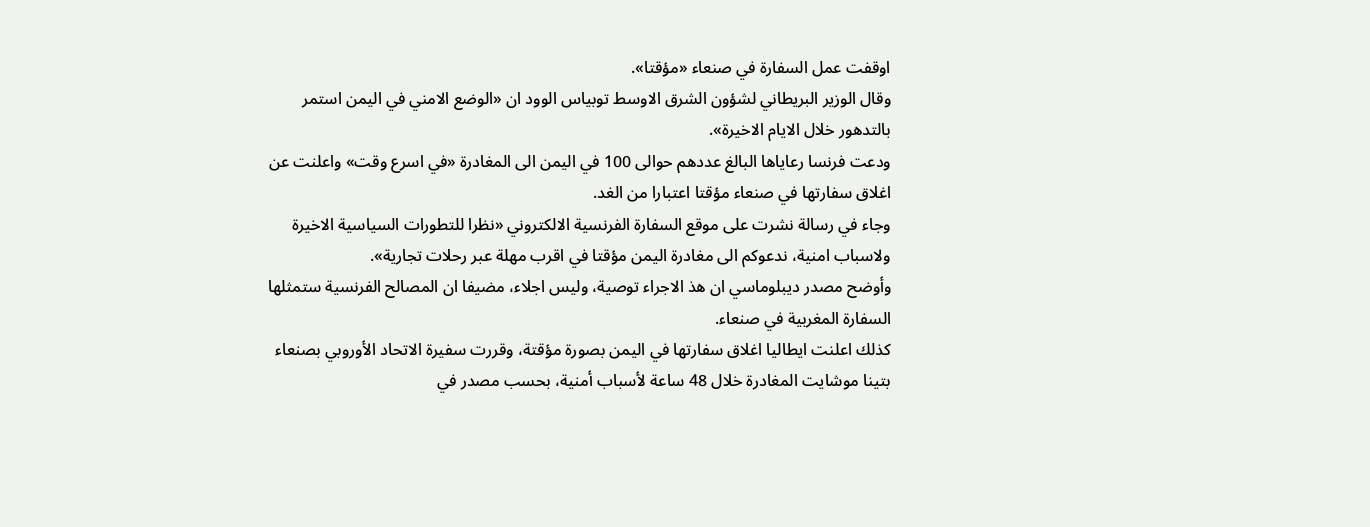اوقفت عمل السفارة في صنعاء «مؤقتا».
وقال الوزير البريطاني لشؤون الشرق الاوسط توبياس الوود ان «الوضع الامني في اليمن استمر بالتدهور خلال الايام الاخيرة».
ودعت فرنسا رعاياها البالغ عددهم حوالى 100 في اليمن الى المغادرة «في اسرع وقت» واعلنت عن اغلاق سفارتها في صنعاء مؤقتا اعتبارا من الغد.
وجاء في رسالة نشرت على موقع السفارة الفرنسية الالكتروني «نظرا للتطورات السياسية الاخيرة ولاسباب امنية، ندعوكم الى مغادرة اليمن مؤقتا في اقرب مهلة عبر رحلات تجارية».
وأوضح مصدر ديبلوماسي ان هذ الاجراء توصية، وليس اجلاء، مضيفا ان المصالح الفرنسية ستمثلها السفارة المغربية في صنعاء.
كذلك اعلنت ايطاليا اغلاق سفارتها في اليمن بصورة مؤقتة، وقررت سفيرة الاتحاد الأوروبي بصنعاء بتينا موشايت المغادرة خلال 48 ساعة لأسباب أمنية، بحسب مصدر في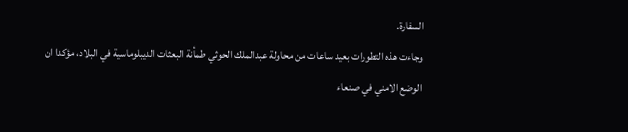السفارة.
وجاءت هذه التطورات بعيد ساعات من محاولة عبدالملك الحوثي طمأنة البعثات الديبلوماسية في البلاد، مؤكدا ان الوضع الامني في صنعاء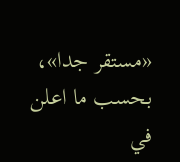«مستقر جدا»، بحسب ما اعلن في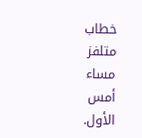خطاب متلفز مساء أمس الأول.